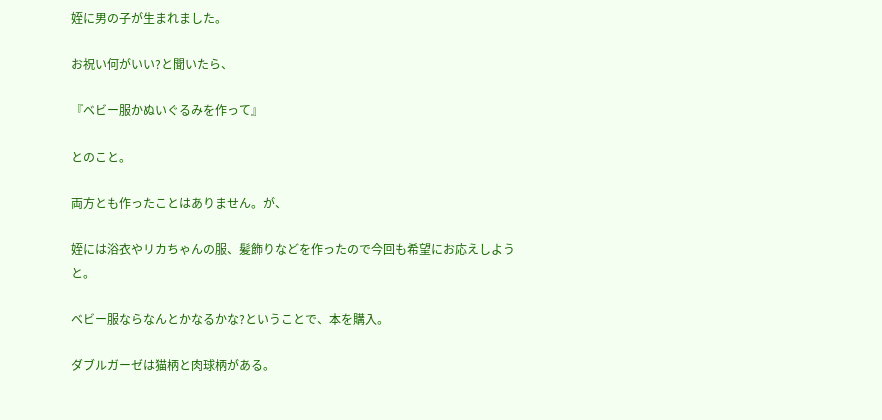姪に男の子が生まれました。

お祝い何がいい?と聞いたら、

『ベビー服かぬいぐるみを作って』

とのこと。

両方とも作ったことはありません。が、

姪には浴衣やリカちゃんの服、髪飾りなどを作ったので今回も希望にお応えしようと。

ベビー服ならなんとかなるかな?ということで、本を購入。

ダブルガーゼは猫柄と肉球柄がある。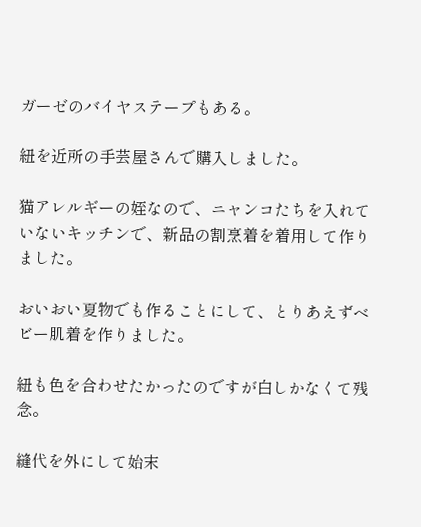ガーゼのバイヤステープもある。

紐を近所の手芸屋さんで購入しました。

猫アレルギーの姪なので、ニャンコたちを入れていないキッチンで、新品の割烹着を着用して作りました。

おいおい夏物でも作ることにして、とりあえずベビー肌着を作りました。

紐も色を合わせたかったのですが白しかなくて残念。

縫代を外にして始末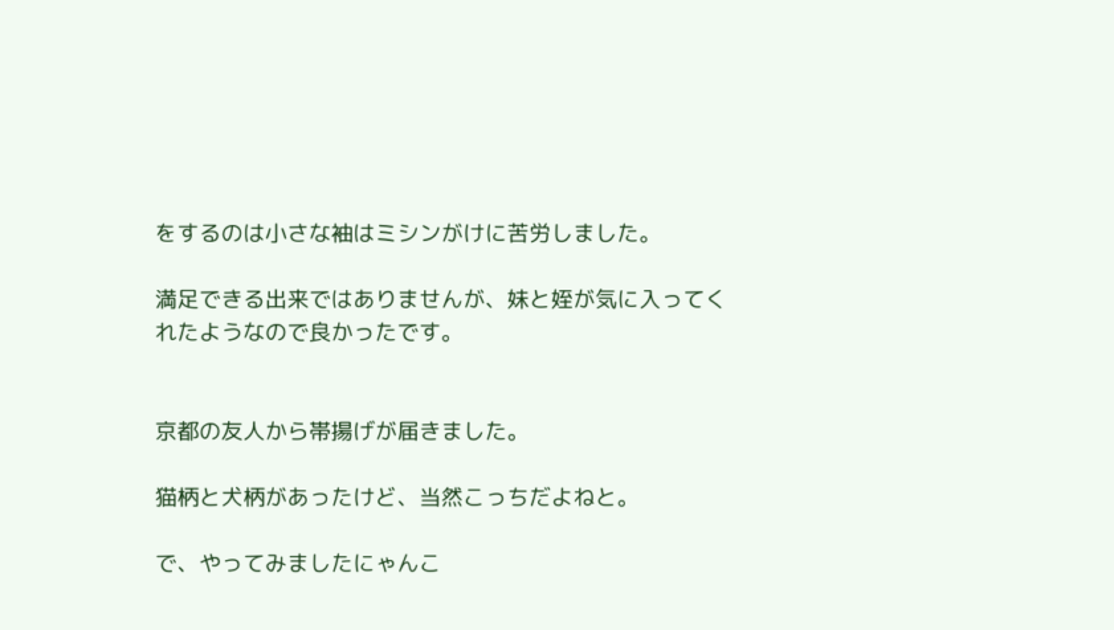をするのは小さな袖はミシンがけに苦労しました。

満足できる出来ではありませんが、妹と姪が気に入ってくれたようなので良かったです。


京都の友人から帯揚げが届きました。

猫柄と犬柄があったけど、当然こっちだよねと。

で、やってみましたにゃんこ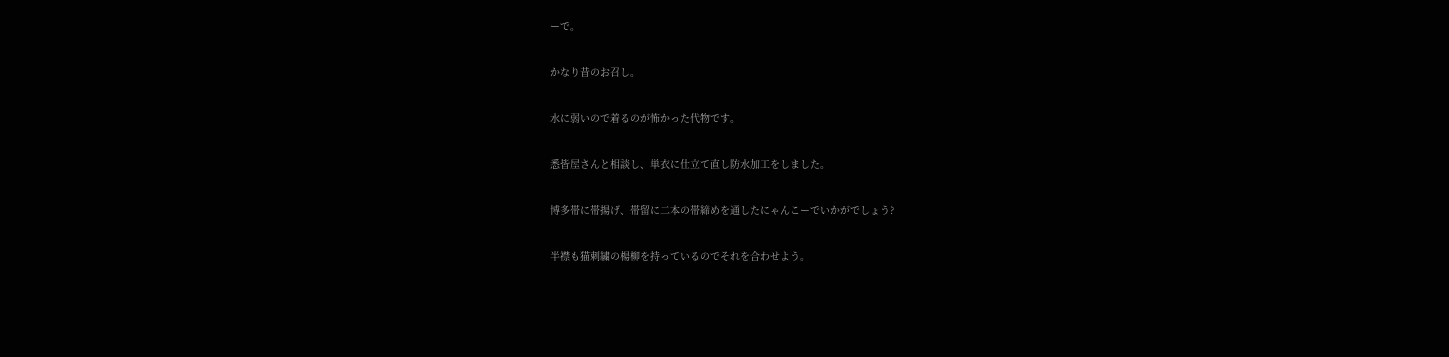ーで。

かなり昔のお召し。

水に弱いので着るのが怖かった代物です。

悉皆屋さんと相談し、単衣に仕立て直し防水加工をしました。

博多帯に帯揚げ、帯留に二本の帯締めを通したにゃんこーでいかがでしょう?

半襟も猫刺繍の楊柳を持っているのでそれを合わせよう。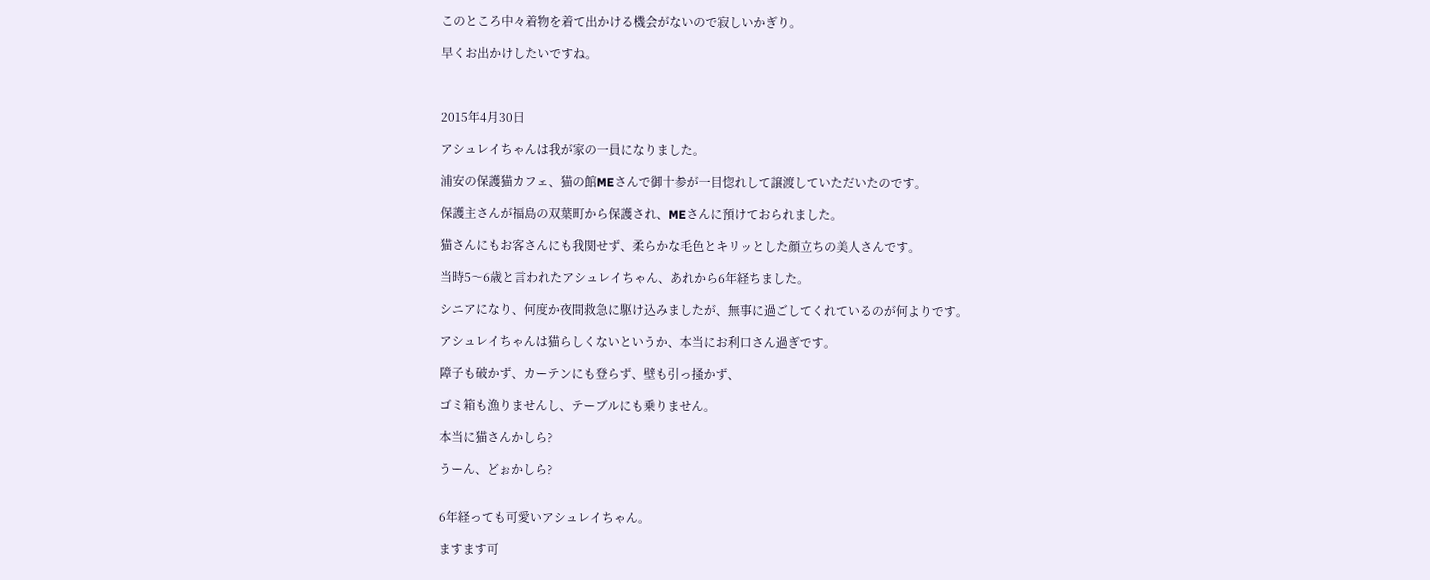このところ中々着物を着て出かける機会がないので寂しいかぎり。

早くお出かけしたいですね。



2015年4月30日

アシュレイちゃんは我が家の一員になりました。

浦安の保護猫カフェ、猫の館MEさんで御十参が一目惚れして譲渡していただいたのです。

保護主さんが福島の双葉町から保護され、MEさんに預けておられました。

猫さんにもお客さんにも我関せず、柔らかな毛色とキリッとした顔立ちの美人さんです。

当時5〜6歳と言われたアシュレイちゃん、あれから6年経ちました。

シニアになり、何度か夜間救急に駆け込みましたが、無事に過ごしてくれているのが何よりです。

アシュレイちゃんは猫らしくないというか、本当にお利口さん過ぎです。

障子も破かず、カーテンにも登らず、壁も引っ掻かず、

ゴミ箱も漁りませんし、テーブルにも乗りません。

本当に猫さんかしら?

うーん、どぉかしら?


6年経っても可愛いアシュレイちゃん。

ますます可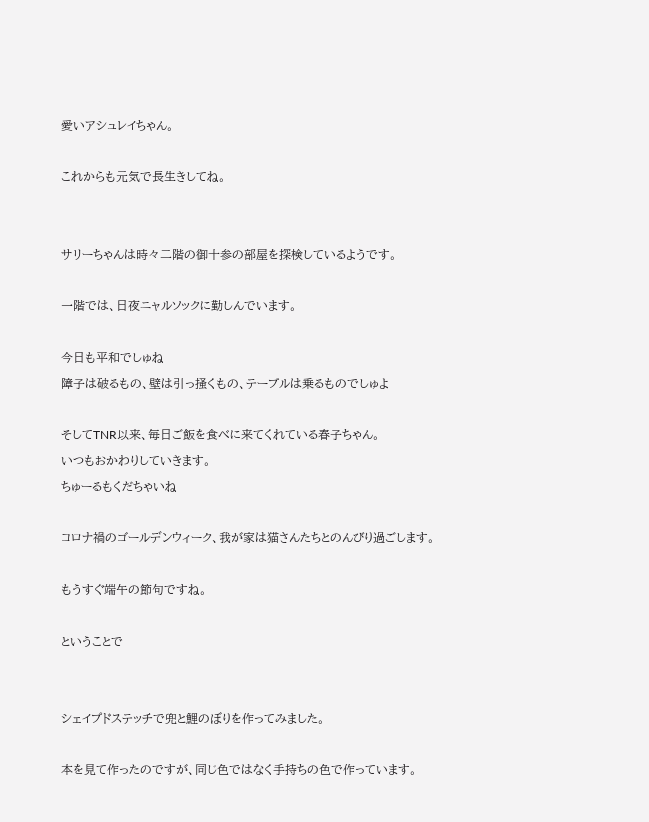愛いアシュレイちゃん。

これからも元気で長生きしてね。


サリーちゃんは時々二階の御十参の部屋を探検しているようです。

一階では、日夜ニャルソックに勤しんでいます。

今日も平和でしゅね
障子は破るもの、壁は引っ掻くもの、テーブルは乗るものでしゅよ

そしてTNR以来、毎日ご飯を食べに来てくれている春子ちゃん。
いつもおかわりしていきます。
ちゅーるもくだちゃいね

コロナ禍のゴールデンウィーク、我が家は猫さんたちとのんびり過ごします。

もうすぐ端午の節句ですね。

ということで


シェイプドステッチで兜と鯉のぼりを作ってみました。

本を見て作ったのですが、同じ色ではなく手持ちの色で作っています。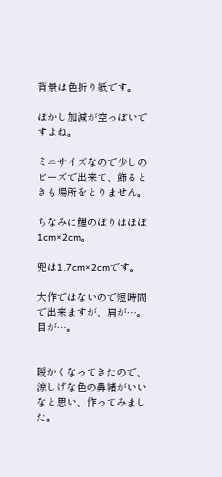背景は色折り紙です。

ぼかし加減が空っぽいですよね。

ミニサイズなので少しのビーズで出来て、飾るときも場所をとりません。

ちなみに鯉のぼりはほぼ1cm×2cm。

兜は1.7cm×2cmです。

大作ではないので短時間で出来ますが、肩が…。目が…。


暖かくなってきたので、涼しげな色の鼻緒がいいなと思い、作ってみました。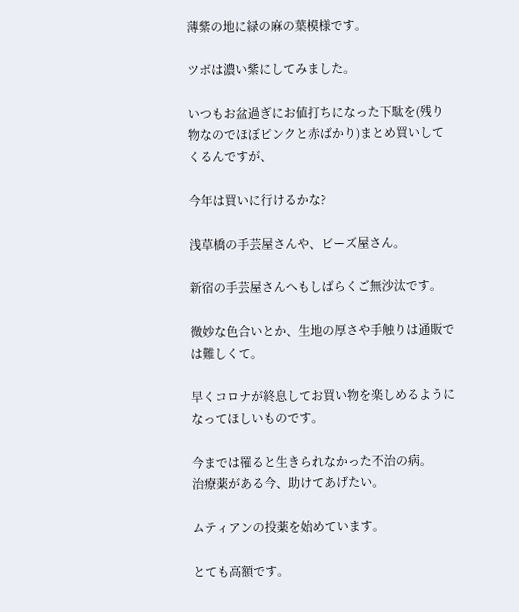薄紫の地に緑の麻の葉模様です。

ツボは濃い紫にしてみました。

いつもお盆過ぎにお値打ちになった下駄を(残り物なのでほぼピンクと赤ばかり)まとめ買いしてくるんですが、

今年は買いに行けるかな?

浅草橋の手芸屋さんや、ビーズ屋さん。

新宿の手芸屋さんへもしばらくご無沙汰です。

微妙な色合いとか、生地の厚さや手触りは通販では難しくて。

早くコロナが終息してお買い物を楽しめるようになってほしいものです。

今までは罹ると生きられなかった不治の病。
治療薬がある今、助けてあげたい。

ムティアンの投薬を始めています。

とても高額です。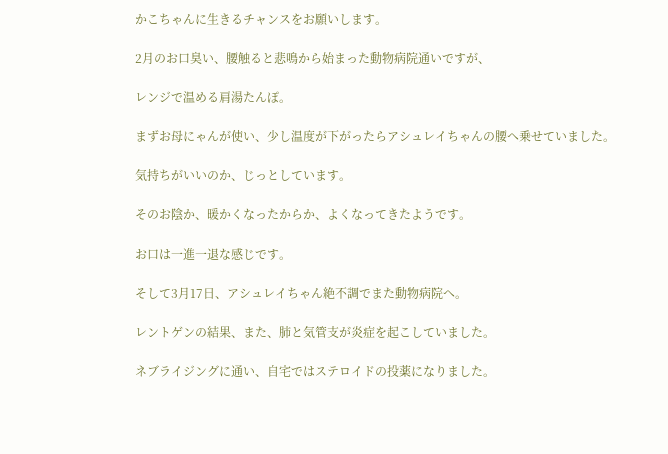かこちゃんに生きるチャンスをお願いします。

2月のお口臭い、腰触ると悲鳴から始まった動物病院通いですが、

レンジで温める肩湯たんぽ。

まずお母にゃんが使い、少し温度が下がったらアシュレイちゃんの腰へ乗せていました。

気持ちがいいのか、じっとしています。

そのお陰か、暖かくなったからか、よくなってきたようです。

お口は一進一退な感じです。

そして3月17日、アシュレイちゃん絶不調でまた動物病院へ。

レントゲンの結果、また、肺と気管支が炎症を起こしていました。

ネブライジングに通い、自宅ではステロイドの投薬になりました。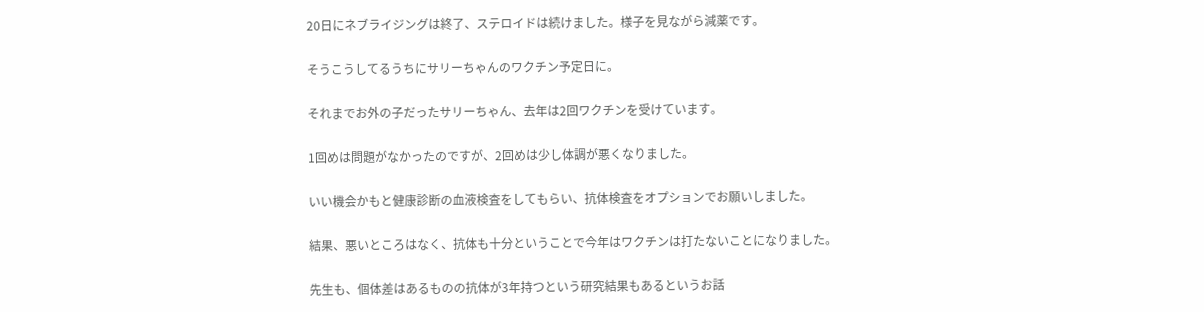20日にネブライジングは終了、ステロイドは続けました。様子を見ながら減薬です。

そうこうしてるうちにサリーちゃんのワクチン予定日に。

それまでお外の子だったサリーちゃん、去年は2回ワクチンを受けています。

1回めは問題がなかったのですが、2回めは少し体調が悪くなりました。

いい機会かもと健康診断の血液検査をしてもらい、抗体検査をオプションでお願いしました。

結果、悪いところはなく、抗体も十分ということで今年はワクチンは打たないことになりました。

先生も、個体差はあるものの抗体が3年持つという研究結果もあるというお話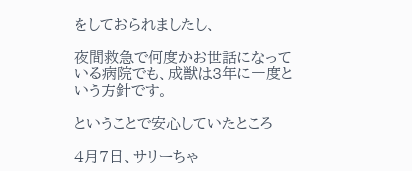をしておられましたし、

夜間救急で何度かお世話になっている病院でも、成獣は3年に一度という方針です。

ということで安心していたところ

4月7日、サリーちゃ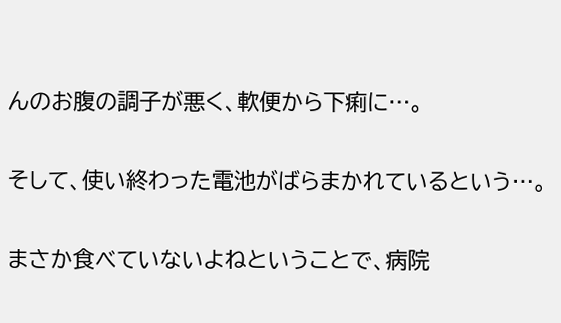んのお腹の調子が悪く、軟便から下痢に…。

そして、使い終わった電池がばらまかれているという…。

まさか食べていないよねということで、病院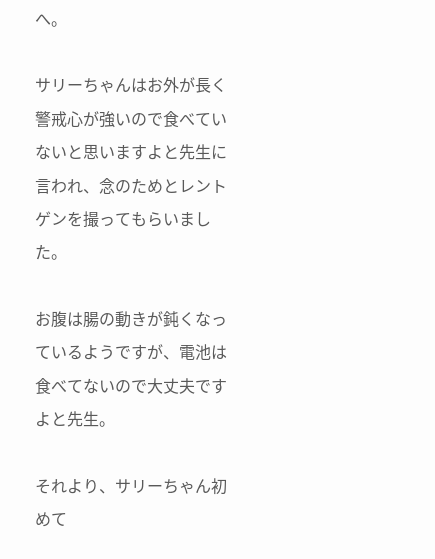へ。

サリーちゃんはお外が長く警戒心が強いので食べていないと思いますよと先生に言われ、念のためとレントゲンを撮ってもらいました。

お腹は腸の動きが鈍くなっているようですが、電池は食べてないので大丈夫ですよと先生。

それより、サリーちゃん初めて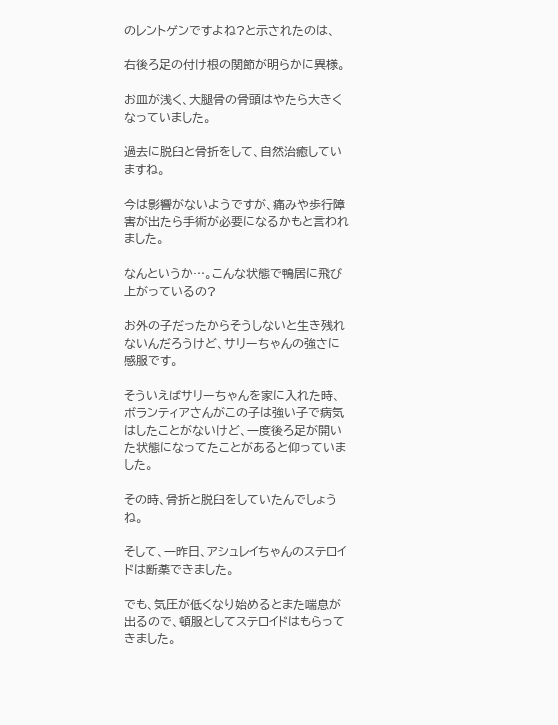のレントゲンですよね?と示されたのは、

右後ろ足の付け根の関節が明らかに異様。

お皿が浅く、大腿骨の骨頭はやたら大きくなっていました。

過去に脱臼と骨折をして、自然治癒していますね。

今は影響がないようですが、痛みや歩行障害が出たら手術が必要になるかもと言われました。

なんというか…。こんな状態で鴨居に飛び上がっているの?

お外の子だったからそうしないと生き残れないんだろうけど、サリーちゃんの強さに感服です。

そういえばサリーちゃんを家に入れた時、ボランティアさんがこの子は強い子で病気はしたことがないけど、一度後ろ足が開いた状態になってたことがあると仰っていました。

その時、骨折と脱臼をしていたんでしょうね。

そして、一昨日、アシュレイちゃんのステロイドは断薬できました。

でも、気圧が低くなり始めるとまた喘息が出るので、頓服としてステロイドはもらってきました。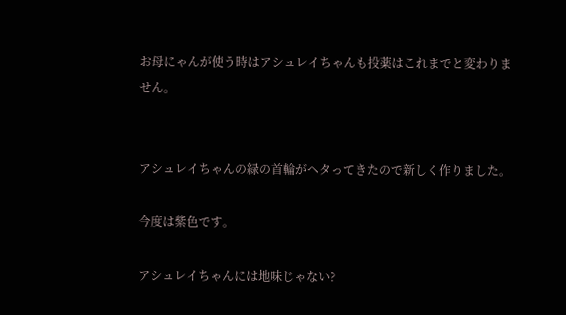お母にゃんが使う時はアシュレイちゃんも投薬はこれまでと変わりません。


アシュレイちゃんの緑の首輪がヘタってきたので新しく作りました。

今度は紫色です。

アシュレイちゃんには地味じゃない?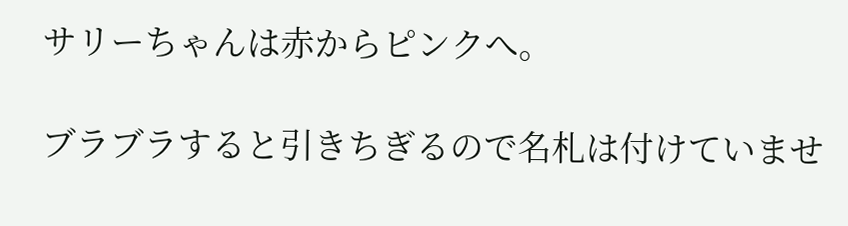サリーちゃんは赤からピンクへ。

ブラブラすると引きちぎるので名札は付けていませ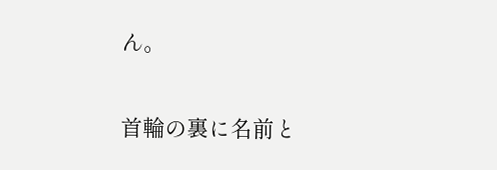ん。

首輪の裏に名前と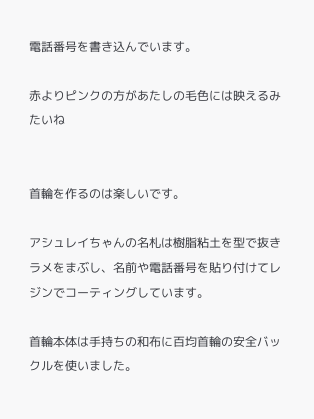電話番号を書き込んでいます。

赤よりピンクの方があたしの毛色には映えるみたいね


首輪を作るのは楽しいです。

アシュレイちゃんの名札は樹脂粘土を型で抜きラメをまぶし、名前や電話番号を貼り付けてレジンでコーティングしています。

首輪本体は手持ちの和布に百均首輪の安全バックルを使いました。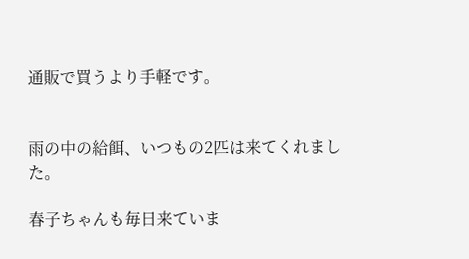通販で買うより手軽です。


雨の中の給餌、いつもの2匹は来てくれました。

春子ちゃんも毎日来ていま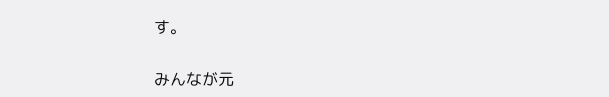す。

みんなが元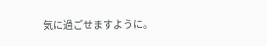気に過ごせますように。